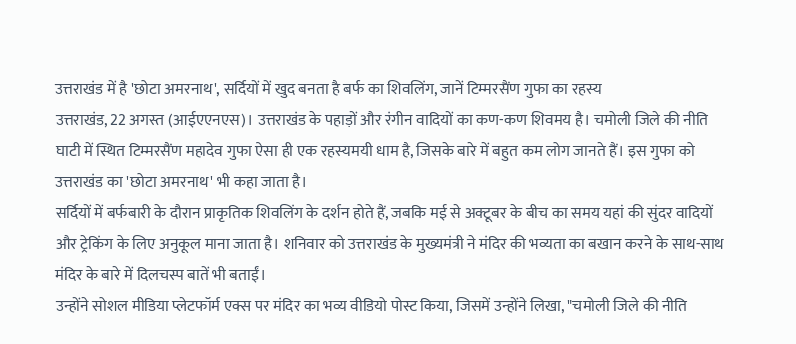उत्तराखंड में है 'छोटा अमरनाथ', सर्दियों में खुद बनता है बर्फ का शिवलिंग, जानें टिम्मरसैंण गुफा का रहस्य
उत्तराखंड, 22 अगस्त (आईएएनएस)। उत्तराखंड के पहाड़ों और रंगीन वादियों का कण-कण शिवमय है। चमोली जिले की नीति घाटी में स्थित टिम्मरसैंण महादेव गुफा ऐसा ही एक रहस्यमयी धाम है, जिसके बारे में बहुत कम लोग जानते हैं। इस गुफा को उत्तराखंड का 'छोटा अमरनाथ' भी कहा जाता है।
सर्दियों में बर्फबारी के दौरान प्राकृतिक शिवलिंग के दर्शन होते हैं, जबकि मई से अक्टूबर के बीच का समय यहां की सुंदर वादियों और ट्रेकिंग के लिए अनुकूल माना जाता है। शनिवार को उत्तराखंड के मुख्यमंत्री ने मंदिर की भव्यता का बखान करने के साथ-साथ मंदिर के बारे में दिलचस्प बातें भी बताईं।
उन्होंने सोशल मीडिया प्लेटफॉर्म एक्स पर मंदिर का भव्य वीडियो पोस्ट किया, जिसमें उन्होंने लिखा, "चमोली जिले की नीति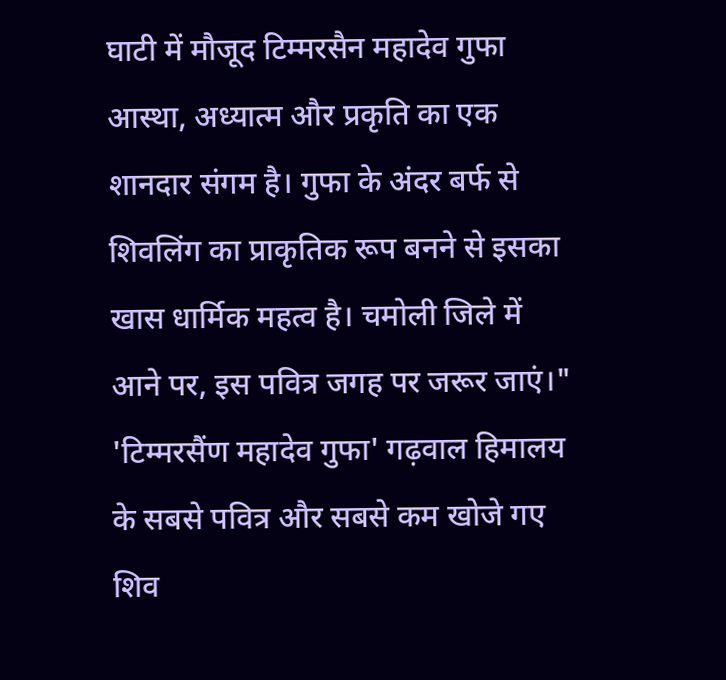घाटी में मौजूद टिम्मरसैन महादेव गुफा आस्था, अध्यात्म और प्रकृति का एक शानदार संगम है। गुफा के अंदर बर्फ से शिवलिंग का प्राकृतिक रूप बनने से इसका खास धार्मिक महत्व है। चमोली जिले में आने पर, इस पवित्र जगह पर जरूर जाएं।"
'टिम्मरसैंण महादेव गुफा' गढ़वाल हिमालय के सबसे पवित्र और सबसे कम खोजे गए शिव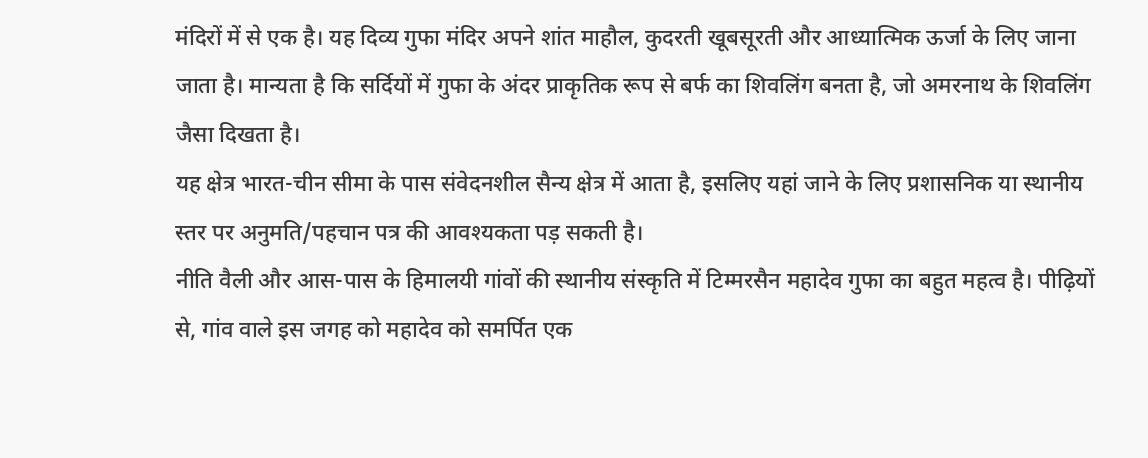मंदिरों में से एक है। यह दिव्य गुफा मंदिर अपने शांत माहौल, कुदरती खूबसूरती और आध्यात्मिक ऊर्जा के लिए जाना जाता है। मान्यता है कि सर्दियों में गुफा के अंदर प्राकृतिक रूप से बर्फ का शिवलिंग बनता है, जो अमरनाथ के शिवलिंग जैसा दिखता है।
यह क्षेत्र भारत-चीन सीमा के पास संवेदनशील सैन्य क्षेत्र में आता है, इसलिए यहां जाने के लिए प्रशासनिक या स्थानीय स्तर पर अनुमति/पहचान पत्र की आवश्यकता पड़ सकती है।
नीति वैली और आस-पास के हिमालयी गांवों की स्थानीय संस्कृति में टिम्मरसैन महादेव गुफा का बहुत महत्व है। पीढ़ियों से, गांव वाले इस जगह को महादेव को समर्पित एक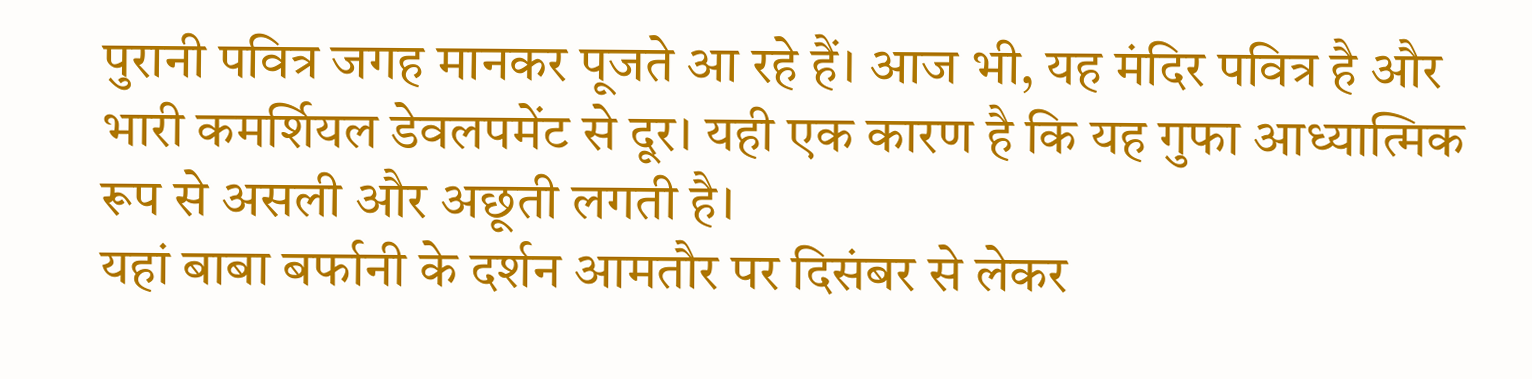पुरानी पवित्र जगह मानकर पूजते आ रहे हैं। आज भी, यह मंदिर पवित्र है और भारी कमर्शियल डेवलपमेंट से दूर। यही एक कारण है कि यह गुफा आध्यात्मिक रूप से असली और अछूती लगती है।
यहां बाबा बर्फानी के दर्शन आमतौर पर दिसंबर से लेकर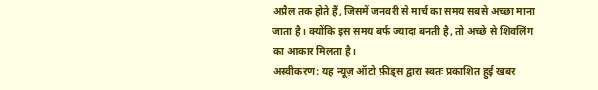अप्रैल तक होते हैं, जिसमें जनवरी से मार्च का समय सबसे अच्छा माना जाता है। क्योंकि इस समय बर्फ ज्यादा बनती है, तो अच्छे से शिवलिंग का आकार मिलता है।
अस्वीकरण: यह न्यूज़ ऑटो फ़ीड्स द्वारा स्वतः प्रकाशित हुई खबर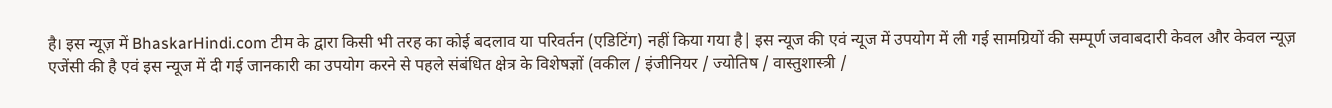है। इस न्यूज़ में BhaskarHindi.com टीम के द्वारा किसी भी तरह का कोई बदलाव या परिवर्तन (एडिटिंग) नहीं किया गया है| इस न्यूज की एवं न्यूज में उपयोग में ली गई सामग्रियों की सम्पूर्ण जवाबदारी केवल और केवल न्यूज़ एजेंसी की है एवं इस न्यूज में दी गई जानकारी का उपयोग करने से पहले संबंधित क्षेत्र के विशेषज्ञों (वकील / इंजीनियर / ज्योतिष / वास्तुशास्त्री /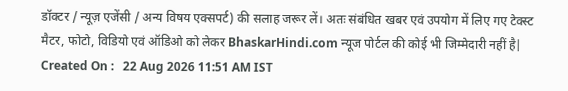डॉक्टर / न्यूज़ एजेंसी / अन्य विषय एक्सपर्ट) की सलाह जरूर लें। अतः संबंधित खबर एवं उपयोग में लिए गए टेक्स्ट मैटर, फोटो, विडियो एवं ऑडिओ को लेकर BhaskarHindi.com न्यूज पोर्टल की कोई भी जिम्मेदारी नहीं है|
Created On :   22 Aug 2026 11:51 AM IST